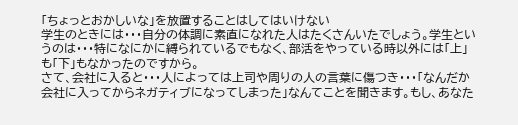「ちょっとおかしいな」を放置することはしてはいけない
学生のときには・・・自分の体調に素直になれた人はたくさんいたでしょう。学生というのは・・・特になにかに縛られているでもなく、部活をやっている時以外には「上」も「下」もなかったのですから。
さて、会社に入ると・・・人によっては上司や周りの人の言葉に傷つき・・・「なんだか会社に入ってからネガティブになってしまった」なんてことを聞きます。もし、あなた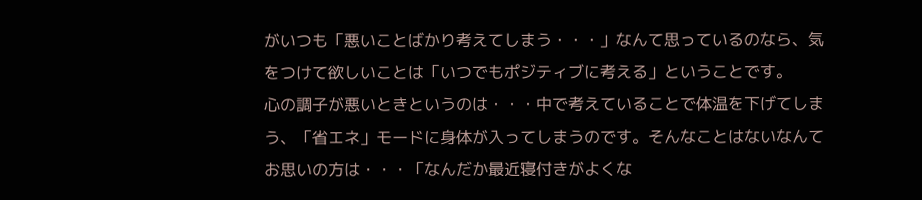がいつも「悪いことばかり考えてしまう・・・」なんて思っているのなら、気をつけて欲しいことは「いつでもポジティブに考える」ということです。
心の調子が悪いときというのは・・・中で考えていることで体温を下げてしまう、「省エネ」モードに身体が入ってしまうのです。そんなことはないなんてお思いの方は・・・「なんだか最近寝付きがよくな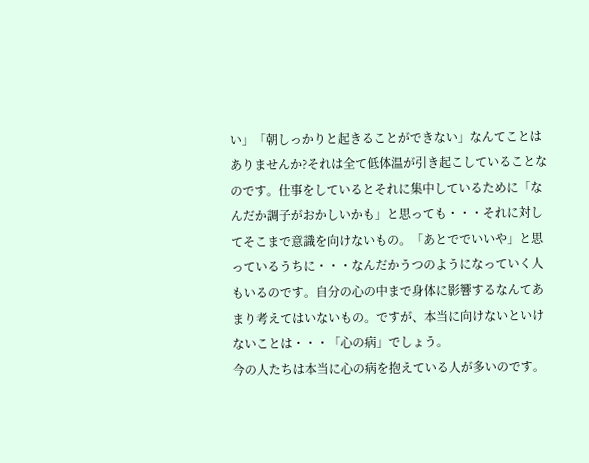い」「朝しっかりと起きることができない」なんてことはありませんか?それは全て低体温が引き起こしていることなのです。仕事をしているとそれに集中しているために「なんだか調子がおかしいかも」と思っても・・・それに対してそこまで意識を向けないもの。「あとででいいや」と思っているうちに・・・なんだかうつのようになっていく人もいるのです。自分の心の中まで身体に影響するなんてあまり考えてはいないもの。ですが、本当に向けないといけないことは・・・「心の病」でしょう。
今の人たちは本当に心の病を抱えている人が多いのです。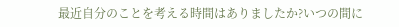最近自分のことを考える時間はありましたか?いつの間に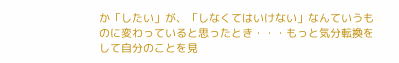か「したい」が、「しなくてはいけない」なんていうものに変わっていると思ったとき・・・もっと気分転換をして自分のことを見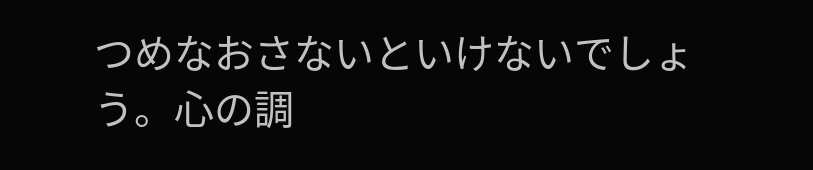つめなおさないといけないでしょう。心の調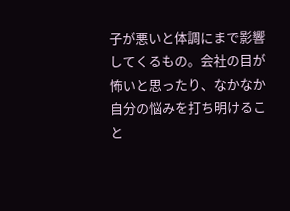子が悪いと体調にまで影響してくるもの。会社の目が怖いと思ったり、なかなか自分の悩みを打ち明けること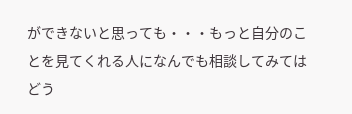ができないと思っても・・・もっと自分のことを見てくれる人になんでも相談してみてはどう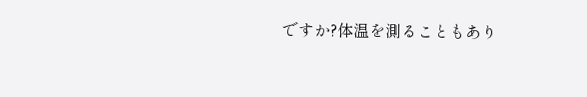ですか?体温を測ることもあり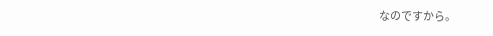なのですから。